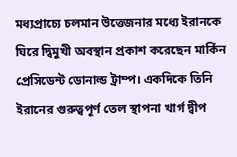মধ্যপ্রাচ্যে চলমান উত্তেজনার মধ্যে ইরানকে ঘিরে দ্বিমুখী অবস্থান প্রকাশ করেছেন মার্কিন প্রেসিডেন্ট ডোনাল্ড ট্রাম্প। একদিকে তিনি ইরানের গুরুত্বপূর্ণ তেল স্থাপনা খার্গ দ্বীপ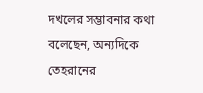দখলের সম্ভাবনার কথা বলেছেন, অন্যদিকে তেহরানের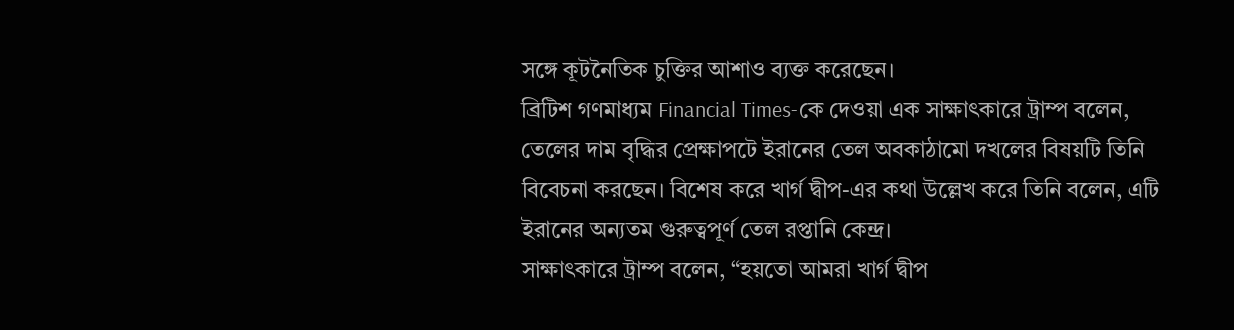সঙ্গে কূটনৈতিক চুক্তির আশাও ব্যক্ত করেছেন।
ব্রিটিশ গণমাধ্যম Financial Times-কে দেওয়া এক সাক্ষাৎকারে ট্রাম্প বলেন, তেলের দাম বৃদ্ধির প্রেক্ষাপটে ইরানের তেল অবকাঠামো দখলের বিষয়টি তিনি বিবেচনা করছেন। বিশেষ করে খার্গ দ্বীপ-এর কথা উল্লেখ করে তিনি বলেন, এটি ইরানের অন্যতম গুরুত্বপূর্ণ তেল রপ্তানি কেন্দ্র।
সাক্ষাৎকারে ট্রাম্প বলেন, “হয়তো আমরা খার্গ দ্বীপ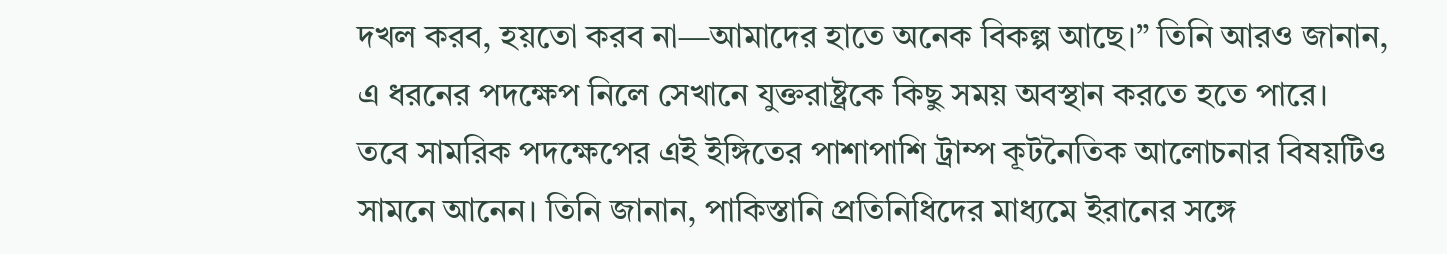দখল করব, হয়তো করব না—আমাদের হাতে অনেক বিকল্প আছে।” তিনি আরও জানান, এ ধরনের পদক্ষেপ নিলে সেখানে যুক্তরাষ্ট্রকে কিছু সময় অবস্থান করতে হতে পারে।
তবে সামরিক পদক্ষেপের এই ইঙ্গিতের পাশাপাশি ট্রাম্প কূটনৈতিক আলোচনার বিষয়টিও সামনে আনেন। তিনি জানান, পাকিস্তানি প্রতিনিধিদের মাধ্যমে ইরানের সঙ্গে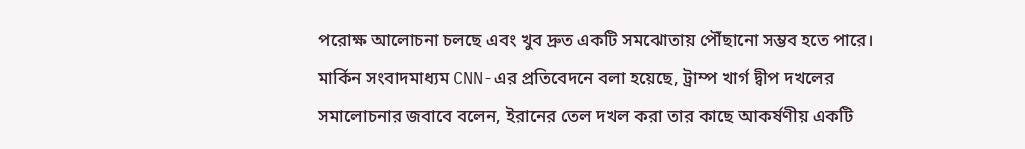পরোক্ষ আলোচনা চলছে এবং খুব দ্রুত একটি সমঝোতায় পৌঁছানো সম্ভব হতে পারে।
মার্কিন সংবাদমাধ্যম CNN-এর প্রতিবেদনে বলা হয়েছে, ট্রাম্প খার্গ দ্বীপ দখলের সমালোচনার জবাবে বলেন, ইরানের তেল দখল করা তার কাছে আকর্ষণীয় একটি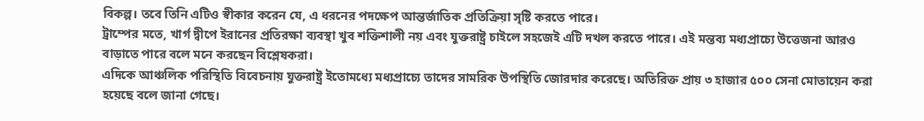বিকল্প। তবে তিনি এটিও স্বীকার করেন যে, এ ধরনের পদক্ষেপ আন্তর্জাতিক প্রতিক্রিয়া সৃষ্টি করতে পারে।
ট্রাম্পের মতে, খার্গ দ্বীপে ইরানের প্রতিরক্ষা ব্যবস্থা খুব শক্তিশালী নয় এবং যুক্তরাষ্ট্র চাইলে সহজেই এটি দখল করতে পারে। এই মন্তব্য মধ্যপ্রাচ্যে উত্তেজনা আরও বাড়াতে পারে বলে মনে করছেন বিশ্লেষকরা।
এদিকে আঞ্চলিক পরিস্থিতি বিবেচনায় যুক্তরাষ্ট্র ইতোমধ্যে মধ্যপ্রাচ্যে তাদের সামরিক উপস্থিতি জোরদার করেছে। অতিরিক্ত প্রায় ৩ হাজার ৫০০ সেনা মোতায়েন করা হয়েছে বলে জানা গেছে।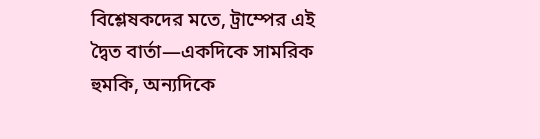বিশ্লেষকদের মতে, ট্রাম্পের এই দ্বৈত বার্তা—একদিকে সামরিক হুমকি, অন্যদিকে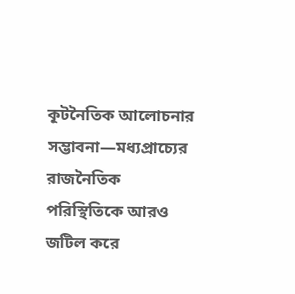কূটনৈতিক আলোচনার সম্ভাবনা—মধ্যপ্রাচ্যের রাজনৈতিক পরিস্থিতিকে আরও জটিল করে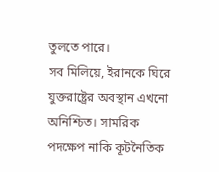তুলতে পারে।
সব মিলিয়ে, ইরানকে ঘিরে যুক্তরাষ্ট্রের অবস্থান এখনো অনিশ্চিত। সামরিক পদক্ষেপ নাকি কূটনৈতিক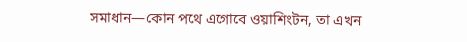সমাধান—কোন পথে এগোবে ওয়াশিংটন, তা এখন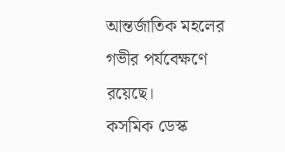আন্তর্জাতিক মহলের গভীর পর্যবেক্ষণে রয়েছে।
কসমিক ডেস্ক